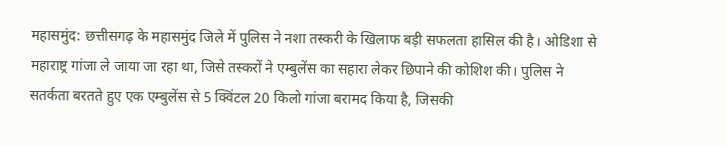महासमुंद: छत्तीसगढ़ के महासमुंद जिले में पुलिस ने नशा तस्करी के खिलाफ बड़ी सफलता हासिल की है। ओडिशा से महाराष्ट्र गांजा ले जाया जा रहा था, जिसे तस्करों ने एम्बुलेंस का सहारा लेकर छिपाने की कोशिश की। पुलिस ने सतर्कता बरतते हुए एक एम्बुलेंस से 5 क्विंटल 20 किलो गांजा बरामद किया है, जिसकी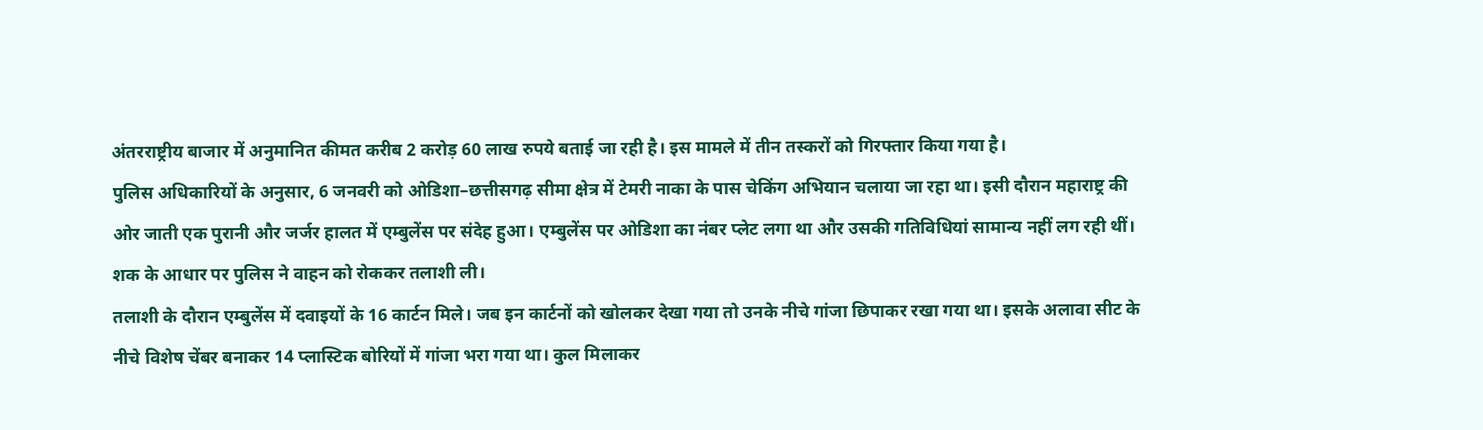अंतरराष्ट्रीय बाजार में अनुमानित कीमत करीब 2 करोड़ 60 लाख रुपये बताई जा रही है। इस मामले में तीन तस्करों को गिरफ्तार किया गया है।
पुलिस अधिकारियों के अनुसार, 6 जनवरी को ओडिशा–छत्तीसगढ़ सीमा क्षेत्र में टेमरी नाका के पास चेकिंग अभियान चलाया जा रहा था। इसी दौरान महाराष्ट्र की ओर जाती एक पुरानी और जर्जर हालत में एम्बुलेंस पर संदेह हुआ। एम्बुलेंस पर ओडिशा का नंबर प्लेट लगा था और उसकी गतिविधियां सामान्य नहीं लग रही थीं। शक के आधार पर पुलिस ने वाहन को रोककर तलाशी ली।
तलाशी के दौरान एम्बुलेंस में दवाइयों के 16 कार्टन मिले। जब इन कार्टनों को खोलकर देखा गया तो उनके नीचे गांजा छिपाकर रखा गया था। इसके अलावा सीट के नीचे विशेष चेंबर बनाकर 14 प्लास्टिक बोरियों में गांजा भरा गया था। कुल मिलाकर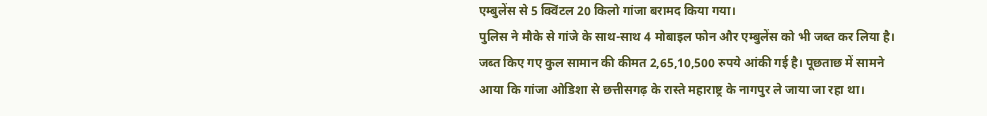एम्बुलेंस से 5 क्विंटल 20 किलो गांजा बरामद किया गया।
पुलिस ने मौके से गांजे के साथ-साथ 4 मोबाइल फोन और एम्बुलेंस को भी जब्त कर लिया है। जब्त किए गए कुल सामान की कीमत 2,65,10,500 रुपये आंकी गई है। पूछताछ में सामने आया कि गांजा ओडिशा से छत्तीसगढ़ के रास्ते महाराष्ट्र के नागपुर ले जाया जा रहा था।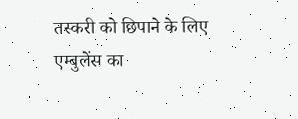तस्करी को छिपाने के लिए एम्बुलेंस का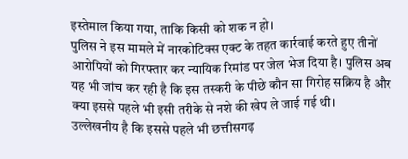इस्तेमाल किया गया, ताकि किसी को शक न हो।
पुलिस ने इस मामले में नारकोटिक्स एक्ट के तहत कार्रवाई करते हुए तीनों आरोपियों को गिरफ्तार कर न्यायिक रिमांड पर जेल भेज दिया है। पुलिस अब यह भी जांच कर रही है कि इस तस्करी के पीछे कौन सा गिरोह सक्रिय है और क्या इससे पहले भी इसी तरीके से नशे की खेप ले जाई गई थी।
उल्लेखनीय है कि इससे पहले भी छत्तीसगढ़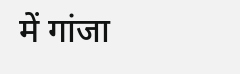में गांजा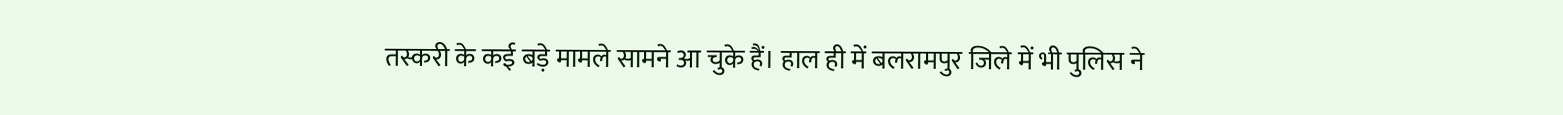तस्करी के कई बड़े मामले सामने आ चुके हैं। हाल ही में बलरामपुर जिले में भी पुलिस ने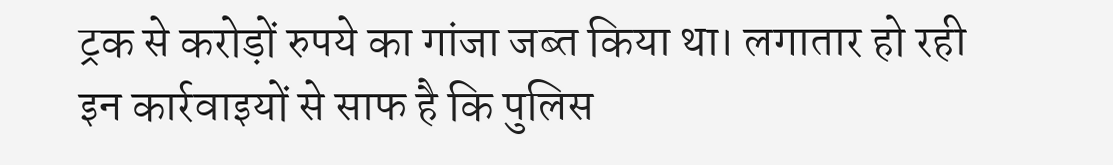ट्रक से करोड़ों रुपये का गांजा जब्त किया था। लगातार हो रही इन कार्रवाइयों से साफ है कि पुलिस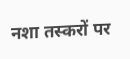नशा तस्करों पर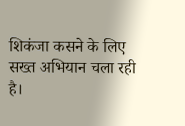शिकंजा कसने के लिए सख्त अभियान चला रही है।